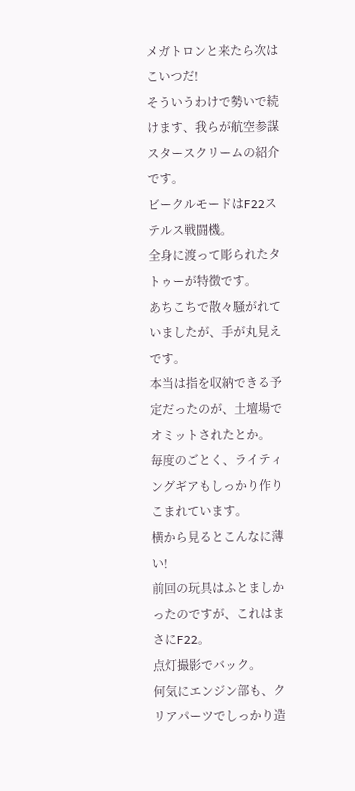メガトロンと来たら次はこいつだ!
そういうわけで勢いで続けます、我らが航空参謀スタースクリームの紹介です。
ビークルモードはF22ステルス戦闘機。
全身に渡って彫られたタトゥーが特徴です。
あちこちで散々騒がれていましたが、手が丸見えです。
本当は指を収納できる予定だったのが、土壇場でオミットされたとか。
毎度のごとく、ライティングギアもしっかり作りこまれています。
横から見るとこんなに薄い!
前回の玩具はふとましかったのですが、これはまさにF22。
点灯撮影でバック。
何気にエンジン部も、クリアパーツでしっかり造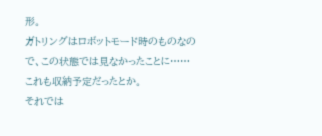形。
ガトリングはロボットモード時のものなので、この状態では見なかったことに……
これも収納予定だったとか。
それでは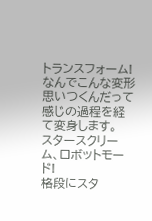トランスフォーム!
なんでこんな変形思いつくんだって感じの過程を経て変身します。
スタースクリーム、ロボットモード!
格段にスタ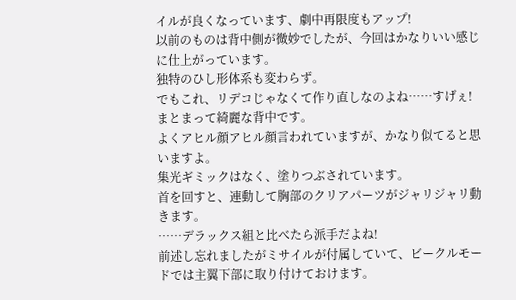イルが良くなっています、劇中再限度もアップ!
以前のものは背中側が微妙でしたが、今回はかなりいい感じに仕上がっています。
独特のひし形体系も変わらず。
でもこれ、リデコじゃなくて作り直しなのよね……すげぇ!
まとまって綺麗な背中です。
よくアヒル顔アヒル顔言われていますが、かなり似てると思いますよ。
集光ギミックはなく、塗りつぶされています。
首を回すと、連動して胸部のクリアパーツがジャリジャリ動きます。
……デラックス組と比べたら派手だよね!
前述し忘れましたがミサイルが付属していて、ビークルモードでは主翼下部に取り付けておけます。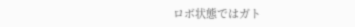ロボ状態ではガト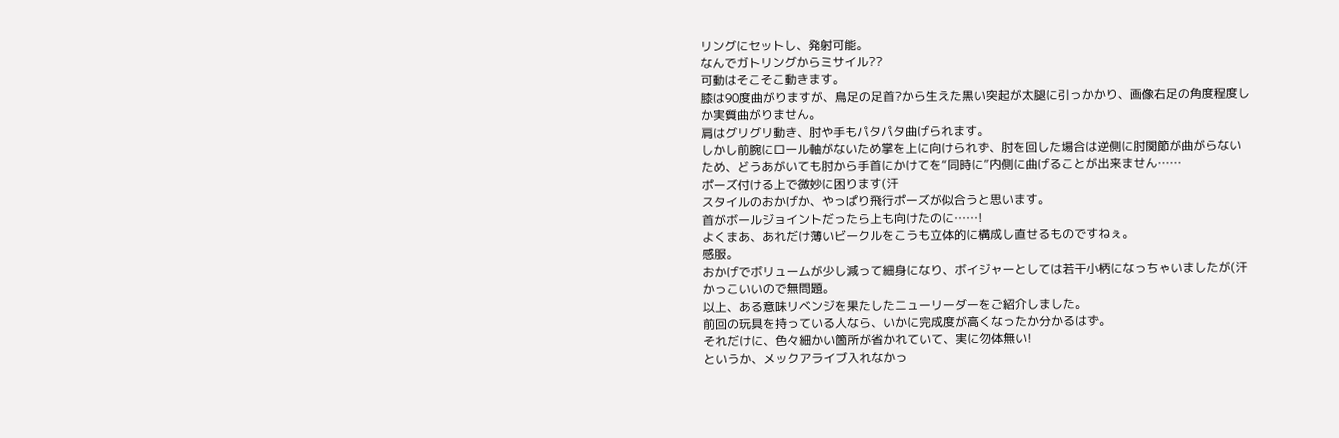リングにセットし、発射可能。
なんでガトリングからミサイル??
可動はそこそこ動きます。
膝は90度曲がりますが、鳥足の足首?から生えた黒い突起が太腿に引っかかり、画像右足の角度程度しか実質曲がりません。
肩はグリグリ動き、肘や手もパタパタ曲げられます。
しかし前腕にロール軸がないため掌を上に向けられず、肘を回した場合は逆側に肘関節が曲がらないため、どうあがいても肘から手首にかけてを“同時に”内側に曲げることが出来ません……
ポーズ付ける上で微妙に困ります(汗
スタイルのおかげか、やっぱり飛行ポーズが似合うと思います。
首がボールジョイントだったら上も向けたのに……!
よくまあ、あれだけ薄いビークルをこうも立体的に構成し直せるものですねぇ。
感服。
おかげでボリュームが少し減って細身になり、ボイジャーとしては若干小柄になっちゃいましたが(汗
かっこいいので無問題。
以上、ある意味リベンジを果たしたニューリーダーをご紹介しました。
前回の玩具を持っている人なら、いかに完成度が高くなったか分かるはず。
それだけに、色々細かい箇所が省かれていて、実に勿体無い!
というか、メックアライブ入れなかっ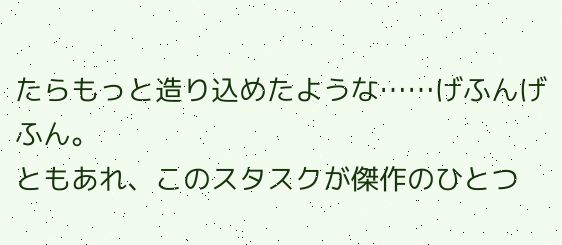たらもっと造り込めたような……げふんげふん。
ともあれ、このスタスクが傑作のひとつ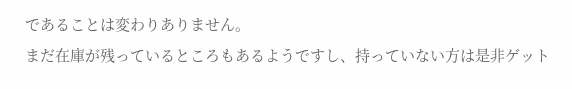であることは変わりありません。
まだ在庫が残っているところもあるようですし、持っていない方は是非ゲット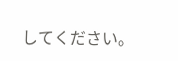してください。